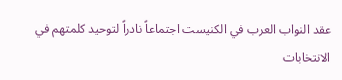عقد النواب العرب في الكنيست اجتماعاً نادراً لتوحيد كلمتهم في الانتخابات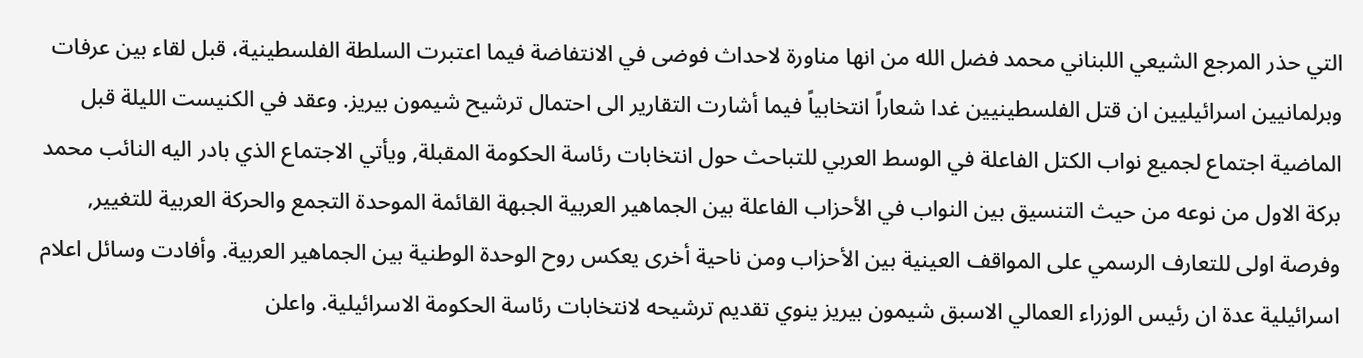التي حذر المرجع الشيعي اللبناني محمد فضل الله من انها مناورة لاحداث فوضى في الانتفاضة فيما اعتبرت السلطة الفلسطينية، قبل لقاء بين عرفات وبرلمانيين اسرائيليين ان قتل الفلسطينيين غدا شعاراً انتخابياً فيما أشارت التقارير الى احتمال ترشيح شيمون بيريز. وعقد في الكنيست الليلة قبل الماضية اجتماع لجميع نواب الكتل الفاعلة في الوسط العربي للتباحث حول انتخابات رئاسة الحكومة المقبلة, ويأتي الاجتماع الذي بادر اليه النائب محمد بركة الاول من نوعه من حيث التنسيق بين النواب في الأحزاب الفاعلة بين الجماهير العربية الجبهة القائمة الموحدة التجمع والحركة العربية للتغيير, وفرصة اولى للتعارف الرسمي على المواقف العينية بين الأحزاب ومن ناحية أخرى يعكس روح الوحدة الوطنية بين الجماهير العربية. وأفادت وسائل اعلام اسرائيلية عدة ان رئيس الوزراء العمالي الاسبق شيمون بيريز ينوي تقديم ترشيحه لانتخابات رئاسة الحكومة الاسرائيلية. واعلن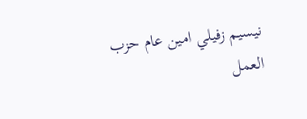نيسيم زفيلي امين عام حزب العمل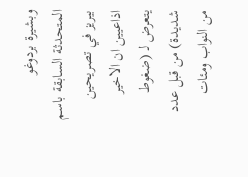وبشيرة بردوغو المتحدثة السابقة باسم بيريز في تصريحين اذاعيين ان الاخير يتعرض لـ (ضغوط شديدة) من قبل عدد من النواب ومئات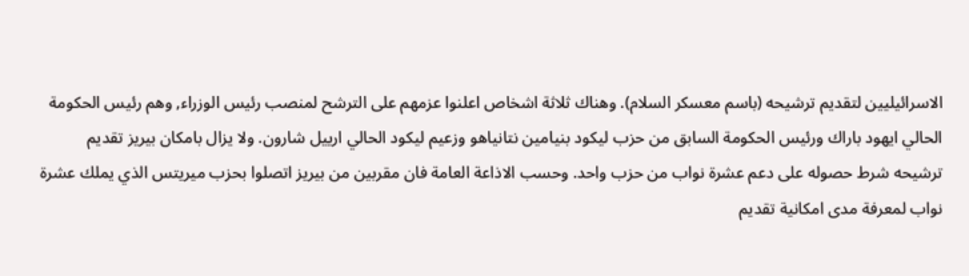الاسرائيليين لتقديم ترشيحه (باسم معسكر السلام). وهناك ثلاثة اشخاص اعلنوا عزمهم على الترشح لمنصب رئيس الوزراء, وهم رئيس الحكومة الحالي ايهود باراك ورئيس الحكومة السابق من حزب ليكود بنيامين نتانياهو وزعيم ليكود الحالي ارييل شارون. ولا يزال بامكان بيريز تقديم ترشيحه شرط حصوله على دعم عشرة نواب من حزب واحد. وحسب الاذاعة العامة فان مقربين من بيريز اتصلوا بحزب ميريتس الذي يملك عشرة نواب لمعرفة مدى امكانية تقديم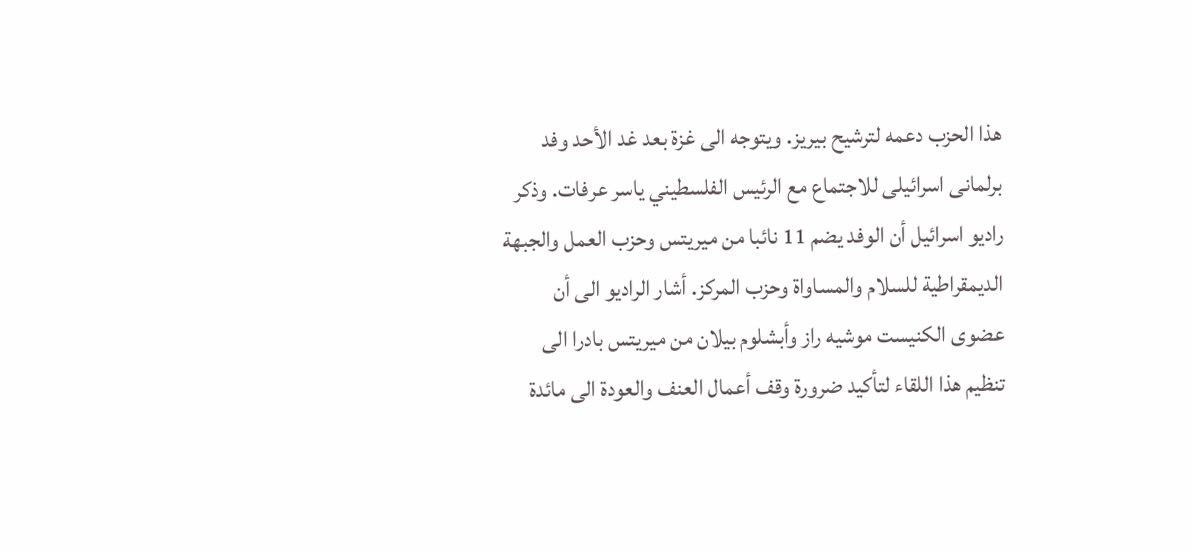هذا الحزب دعمه لترشيح بيريز. ويتوجه الى غزة بعد غد الأحد وفد برلمانى اسرائيلى للاجتماع مع الرئيس الفلسطيني ياسر عرفات. وذكر راديو اسرائيل أن الوفد يضم 11 نائبا من ميريتس وحزب العمل والجبهة الديمقراطية للسلام والمساواة وحزب المركز. أشار الراديو الى أن عضوى الكنيست موشيه راز وأبشلوم بيلان من ميريتس بادرا الى تنظيم هذا اللقاء لتأكيد ضرورة وقف أعمال العنف والعودة الى مائدة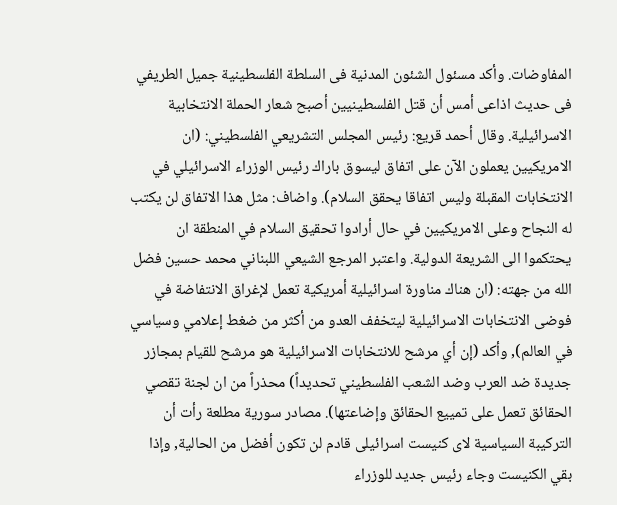المفاوضات. وأكد مسئول الشئون المدنية فى السلطة الفلسطينية جميل الطريفي فى حديث اذاعى أمس أن قتل الفلسطينيين أصبح شعار الحملة الانتخابية الاسرائيلية. وقال أحمد قريع: رئيس المجلس التشريعي الفلسطيني: (ان الامريكيين يعملون الآن على اتفاق ليسوق باراك رئيس الوزراء الاسرائيلي في الانتخابات المقبلة وليس اتفاقا يحقق السلام). واضاف: مثل هذا الاتفاق لن يكتب له النجاح وعلى الامريكيين في حال أرادوا تحقيق السلام في المنطقة ان يحتكموا الى الشريعة الدولية. واعتبر المرجع الشيعي اللبناني محمد حسين فضل الله من جهته: (ان هناك مناورة اسرائيلية أمريكية تعمل لإغراق الانتفاضة في فوضى الانتخابات الاسرائيلية ليتخفف العدو من أكثر من ضغط إعلامي وسياسي في العالم), وأكد (إن أي مرشح للانتخابات الاسرائيلية هو مرشح للقيام بمجازر جديدة ضد العرب وضد الشعب الفلسطيني تحديداً) محذراً من ان لجنة تقصي الحقائق تعمل على تمييع الحقائق وإضاعتها). مصادر سورية مطلعة رأت أن التركيبة السياسية لاى كنيست اسرائيلى قادم لن تكون أفضل من الحالية, وإذا بقي الكنيست وجاء رئيس جديد للوزراء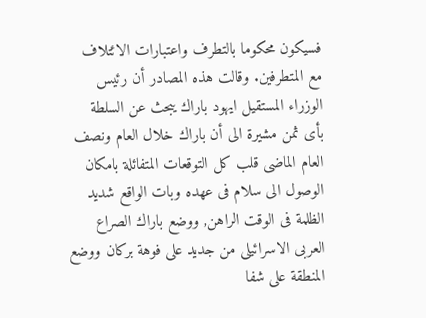فسيكون محكوما بالتطرف واعتبارات الائتلاف مع المتطرفين. وقالت هذه المصادر أن رئيس الوزراء المستقيل ايهود باراك يبحث عن السلطة بأى ثمن مشيرة الى أن باراك خلال العام ونصف العام الماضى قلب كل التوقعات المتفائلة بامكان الوصول الى سلام فى عهده وبات الواقع شديد الظلمة فى الوقت الراهن, ووضع باراك الصراع العربى الاسرائيلى من جديد على فوهة بركان ووضع المنطقة على شفا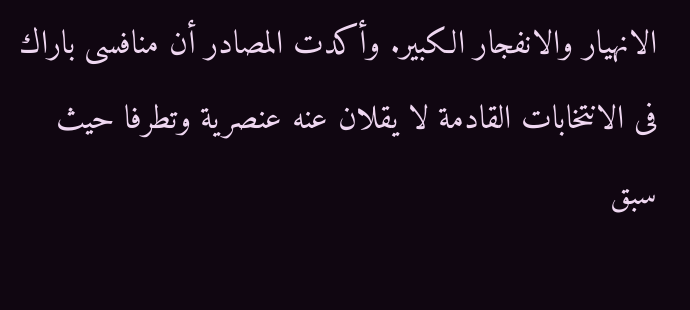الانهيار والانفجار الكبير. وأكدت المصادر أن منافسى باراك فى الانتخابات القادمة لا يقلان عنه عنصرية وتطرفا حيث سبق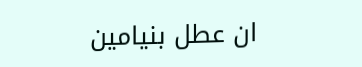ان عطل بنيامين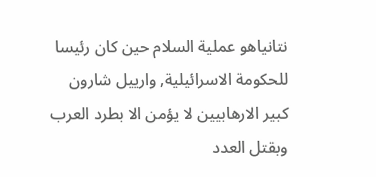نتانياهو عملية السلام حين كان رئيسا للحكومة الاسرائيلية, وارييل شارون كبير الارهابيين لا يؤمن الا بطرد العرب وبقتل العدد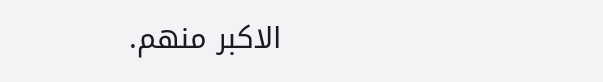الاكبر منهم.